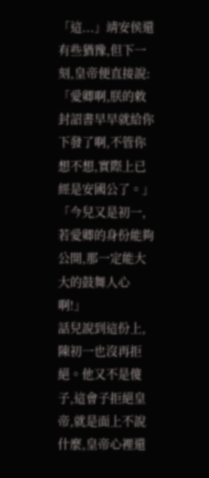「這...」靖安侯還有些猶豫,但下一刻,皇帝便直接說:
「愛卿啊,朕的敕封詔書早早就給你下發了啊,不管你想不想,實際上已經是安國公了。」
「今兒又是初一,若愛卿的身份能夠公開,那一定能大大的鼓舞人心啊!」
話兒說到這份上,陳初一也沒再拒絕。他又不是傻子,這會子拒絕皇帝,就是面上不說什麼,皇帝心裡還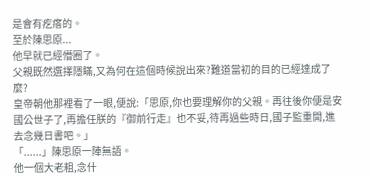是會有疙瘩的。
至於陳思原...
他早就已經懵圈了。
父親既然選擇隱瞞,又為何在這個時候說出來?難道當初的目的已經達成了麼?
皇帝朝他那裡看了一眼,便說:「思原,你也要理解你的父親。再往後你便是安國公世子了,再擔任朕的『御前行走』也不妥,待再過些時日,國子監重開,進去念幾日書吧。」
「......」陳思原一陣無語。
他一個大老粗,念什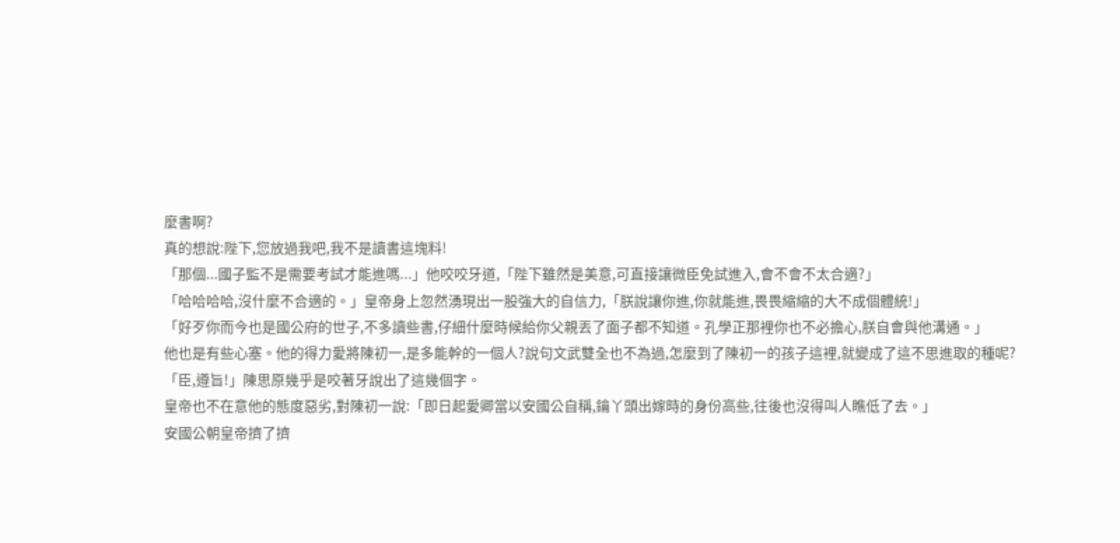麼書啊?
真的想說:陛下,您放過我吧,我不是讀書這塊料!
「那個...國子監不是需要考試才能進嗎...」他咬咬牙道,「陛下雖然是美意,可直接讓微臣免試進入,會不會不太合適?」
「哈哈哈哈,沒什麼不合適的。」皇帝身上忽然湧現出一股強大的自信力,「朕說讓你進,你就能進,畏畏縮縮的大不成個體統!」
「好歹你而今也是國公府的世子,不多讀些書,仔細什麼時候給你父親丟了面子都不知道。孔學正那裡你也不必擔心,朕自會與他溝通。」
他也是有些心塞。他的得力愛將陳初一,是多能幹的一個人?說句文武雙全也不為過,怎麼到了陳初一的孩子這裡,就變成了這不思進取的種呢?
「臣,遵旨!」陳思原幾乎是咬著牙說出了這幾個字。
皇帝也不在意他的態度惡劣,對陳初一說:「即日起愛卿當以安國公自稱,鑰丫頭出嫁時的身份高些,往後也沒得叫人瞧低了去。」
安國公朝皇帝擠了擠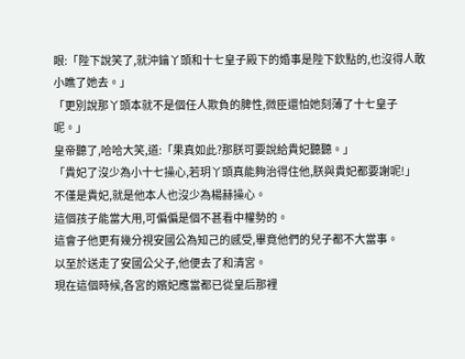眼:「陛下說笑了,就沖鑰丫頭和十七皇子殿下的婚事是陛下欽點的,也沒得人敢小瞧了她去。」
「更別說那丫頭本就不是個任人欺負的脾性,微臣還怕她刻薄了十七皇子呢。」
皇帝聽了,哈哈大笑,道:「果真如此?那朕可要說給貴妃聽聽。」
「貴妃了沒少為小十七操心,若玥丫頭真能夠治得住他,朕與貴妃都要謝呢!」
不僅是貴妃,就是他本人也沒少為楊赫操心。
這個孩子能當大用,可偏偏是個不甚看中權勢的。
這會子他更有幾分視安國公為知己的感受,畢竟他們的兒子都不大當事。
以至於送走了安國公父子,他便去了和清宮。
現在這個時候,各宮的嬪妃應當都已從皇后那裡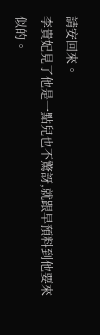請安回來。
李貴妃見了他是一點兒也不驚訝,就跟早預料到他要來似的。